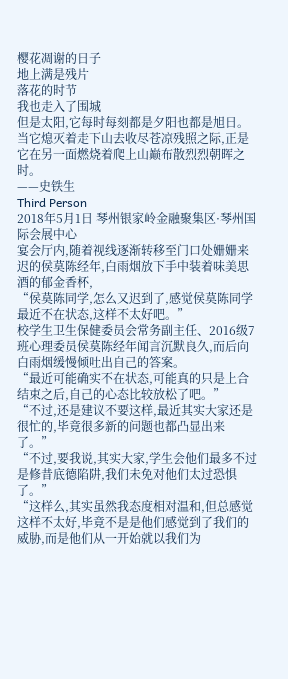樱花凋谢的日子
地上满是残片
落花的时节
我也走入了围城
但是太阳,它每时每刻都是夕阳也都是旭日。
当它熄灭着走下山去收尽苍凉残照之际,正是它在另一面燃烧着爬上山巅布散烈烈朝晖之时。
——史铁生
Third Person
2018年5月1日 琴州银家岭金融聚集区·琴州国际会展中心
宴会厅内,随着视线逐渐转移至门口处姗姗来迟的侯莫陈经年,白雨烟放下手中装着味美思酒的郁金香杯,
“侯莫陈同学,怎么又迟到了,感觉侯莫陈同学最近不在状态,这样不太好吧。”
校学生卫生保健委员会常务副主任、2016级7班心理委员侯莫陈经年闻言沉默良久,而后向白雨烟缓慢倾吐出自己的答案。
“最近可能确实不在状态,可能真的只是上合结束之后,自己的心态比较放松了吧。”
“不过,还是建议不要这样,最近其实大家还是很忙的,毕竟很多新的问题也都凸显出来了。”
“不过,要我说,其实大家,学生会他们最多不过是修昔底德陷阱,我们未免对他们太过恐惧了。”
“这样么,其实虽然我态度相对温和,但总感觉这样不太好,毕竟不是是他们感觉到了我们的威胁,而是他们从一开始就以我们为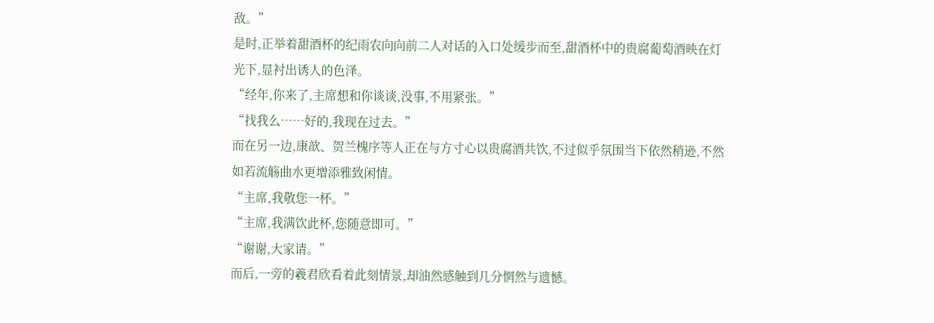敌。”
是时,正举着甜酒杯的纪雨农向向前二人对话的入口处缓步而至,甜酒杯中的贵腐葡萄酒映在灯光下,显衬出诱人的色泽。
“经年,你来了,主席想和你谈谈,没事,不用紧张。”
“找我么……好的,我现在过去。”
而在另一边,康歆、贺兰槐序等人正在与方寸心以贵腐酒共饮,不过似乎氛围当下依然稍逊,不然如若流觞曲水更增添雅致闲情。
“主席,我敬您一杯。”
“主席,我满饮此杯,您随意即可。”
“谢谢,大家请。”
而后,一旁的羲君欣看着此刻情景,却油然感触到几分惘然与遗憾。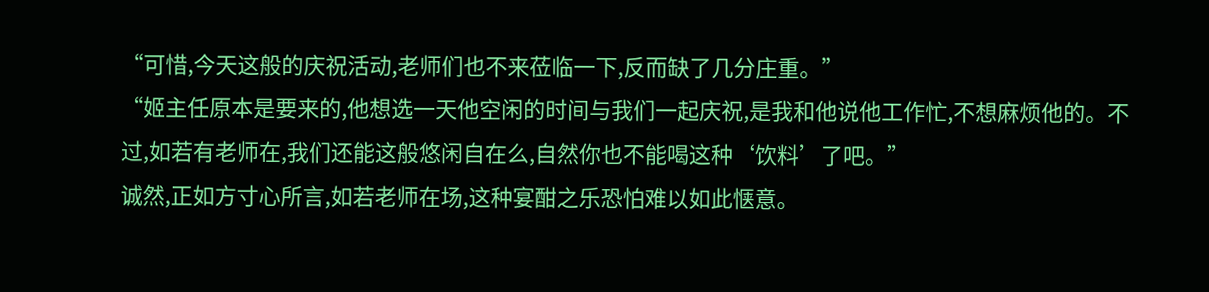“可惜,今天这般的庆祝活动,老师们也不来莅临一下,反而缺了几分庄重。”
“姬主任原本是要来的,他想选一天他空闲的时间与我们一起庆祝,是我和他说他工作忙,不想麻烦他的。不过,如若有老师在,我们还能这般悠闲自在么,自然你也不能喝这种‘饮料’了吧。”
诚然,正如方寸心所言,如若老师在场,这种宴酣之乐恐怕难以如此惬意。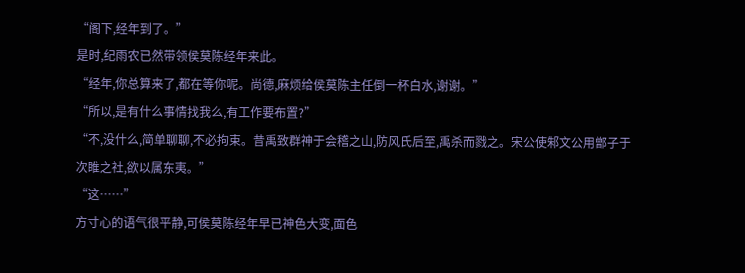“阁下,经年到了。”
是时,纪雨农已然带领侯莫陈经年来此。
“经年,你总算来了,都在等你呢。尚德,麻烦给侯莫陈主任倒一杯白水,谢谢。”
“所以,是有什么事情找我么,有工作要布置?”
“不,没什么,简单聊聊,不必拘束。昔禹致群神于会稽之山,防风氏后至,禹杀而戮之。宋公使邾文公用鄫子于次睢之社,欲以属东夷。”
“这……”
方寸心的语气很平静,可侯莫陈经年早已神色大变,面色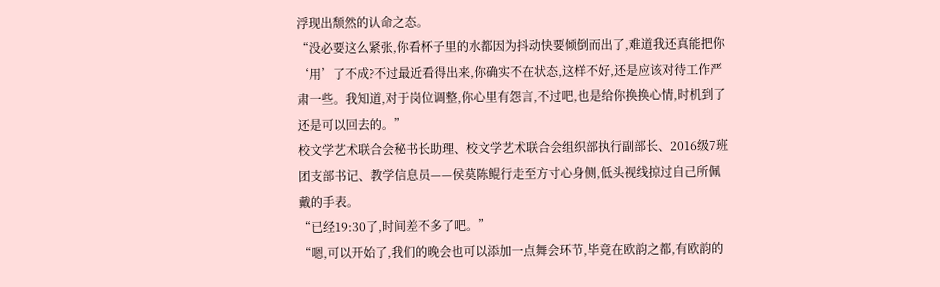浮现出颓然的认命之态。
“没必要这么紧张,你看杯子里的水都因为抖动快要倾倒而出了,难道我还真能把你‘用’了不成?不过最近看得出来,你确实不在状态,这样不好,还是应该对待工作严肃一些。我知道,对于岗位调整,你心里有怨言,不过吧,也是给你换换心情,时机到了还是可以回去的。”
校文学艺术联合会秘书长助理、校文学艺术联合会组织部执行副部长、2016级7班团支部书记、教学信息员——侯莫陈鲲行走至方寸心身侧,低头视线掠过自己所佩戴的手表。
“已经19:30了,时间差不多了吧。”
“嗯,可以开始了,我们的晚会也可以添加一点舞会环节,毕竟在欧韵之都,有欧韵的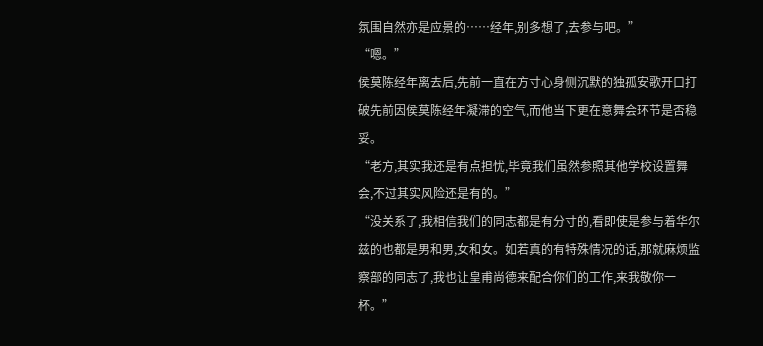氛围自然亦是应景的……经年,别多想了,去参与吧。”
“嗯。”
侯莫陈经年离去后,先前一直在方寸心身侧沉默的独孤安歌开口打破先前因侯莫陈经年凝滞的空气,而他当下更在意舞会环节是否稳妥。
“老方,其实我还是有点担忧,毕竟我们虽然参照其他学校设置舞会,不过其实风险还是有的。”
“没关系了,我相信我们的同志都是有分寸的,看即使是参与着华尔兹的也都是男和男,女和女。如若真的有特殊情况的话,那就麻烦监察部的同志了,我也让皇甫尚德来配合你们的工作,来我敬你一杯。”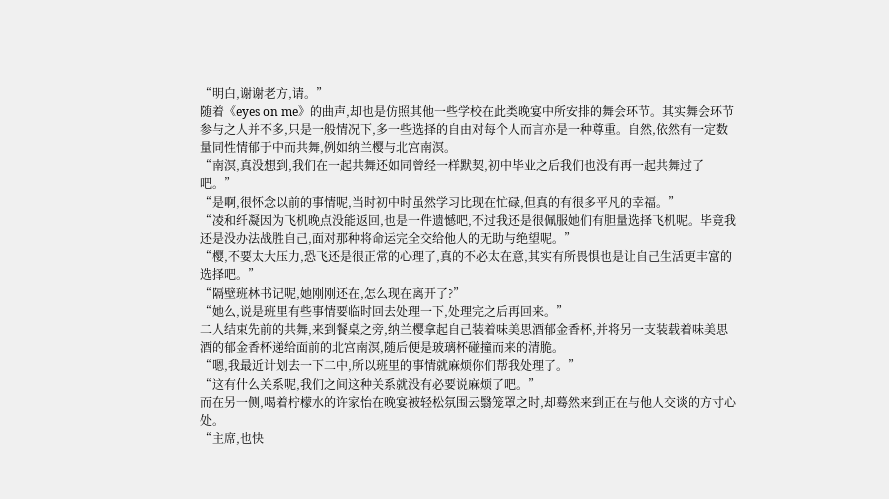“明白,谢谢老方,请。”
随着《eyes on me》的曲声,却也是仿照其他一些学校在此类晚宴中所安排的舞会环节。其实舞会环节参与之人并不多,只是一般情况下,多一些选择的自由对每个人而言亦是一种尊重。自然,依然有一定数量同性情郁于中而共舞,例如纳兰樱与北宫南溟。
“南溟,真没想到,我们在一起共舞还如同曾经一样默契,初中毕业之后我们也没有再一起共舞过了吧。”
“是啊,很怀念以前的事情呢,当时初中时虽然学习比现在忙碌,但真的有很多平凡的幸福。”
“凌和纤凝因为飞机晚点没能返回,也是一件遗憾吧,不过我还是很佩服她们有胆量选择飞机呢。毕竟我还是没办法战胜自己,面对那种将命运完全交给他人的无助与绝望呢。”
“樱,不要太大压力,恐飞还是很正常的心理了,真的不必太在意,其实有所畏惧也是让自己生活更丰富的选择吧。”
“隔壁班林书记呢,她刚刚还在,怎么现在离开了?”
“她么,说是班里有些事情要临时回去处理一下,处理完之后再回来。”
二人结束先前的共舞,来到餐桌之旁,纳兰樱拿起自己装着味美思酒郁金香杯,并将另一支装载着味美思酒的郁金香杯递给面前的北宫南溟,随后便是玻璃杯碰撞而来的清脆。
“嗯,我最近计划去一下二中,所以班里的事情就麻烦你们帮我处理了。”
“这有什么关系呢,我们之间这种关系就没有必要说麻烦了吧。”
而在另一侧,喝着柠檬水的许家怡在晚宴被轻松氛围云翳笼罩之时,却蓦然来到正在与他人交谈的方寸心处。
“主席,也快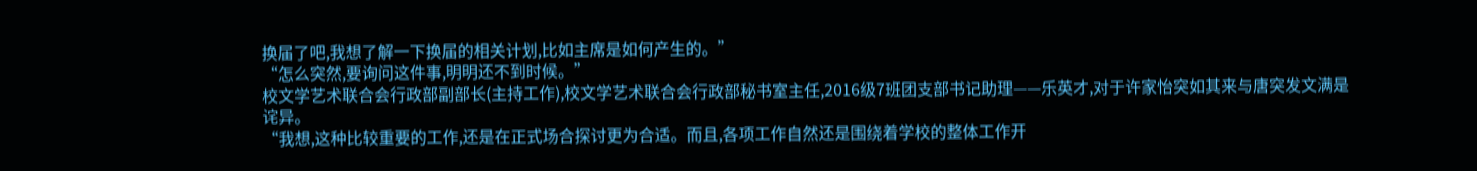换届了吧,我想了解一下换届的相关计划,比如主席是如何产生的。”
“怎么突然,要询问这件事,明明还不到时候。”
校文学艺术联合会行政部副部长(主持工作),校文学艺术联合会行政部秘书室主任,2016级7班团支部书记助理——乐英才,对于许家怡突如其来与唐突发文满是诧异。
“我想,这种比较重要的工作,还是在正式场合探讨更为合适。而且,各项工作自然还是围绕着学校的整体工作开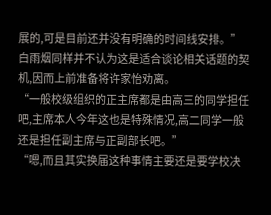展的,可是目前还并没有明确的时间线安排。”
白雨烟同样并不认为这是适合谈论相关话题的契机,因而上前准备将许家怡劝离。
“一般校级组织的正主席都是由高三的同学担任吧,主席本人今年这也是特殊情况,高二同学一般还是担任副主席与正副部长吧。”
“嗯,而且其实换届这种事情主要还是要学校决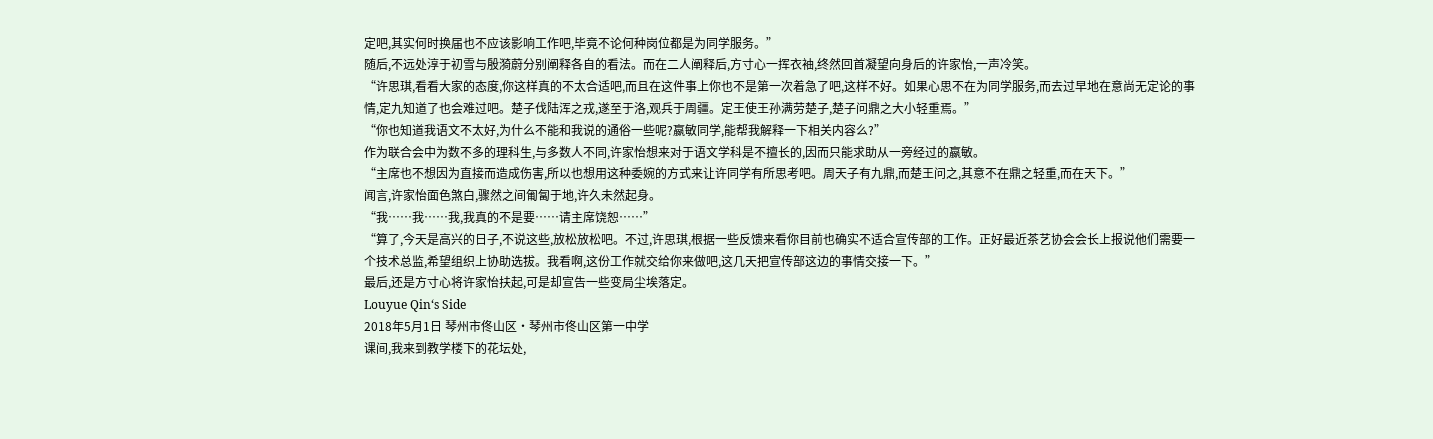定吧,其实何时换届也不应该影响工作吧,毕竟不论何种岗位都是为同学服务。”
随后,不远处淳于初雪与殷漪蔚分别阐释各自的看法。而在二人阐释后,方寸心一挥衣袖,终然回首凝望向身后的许家怡,一声冷笑。
“许思琪,看看大家的态度,你这样真的不太合适吧,而且在这件事上你也不是第一次着急了吧,这样不好。如果心思不在为同学服务,而去过早地在意尚无定论的事情,定九知道了也会难过吧。楚子伐陆浑之戎,遂至于洛,观兵于周疆。定王使王孙满劳楚子,楚子问鼎之大小轻重焉。”
“你也知道我语文不太好,为什么不能和我说的通俗一些呢?嬴敏同学,能帮我解释一下相关内容么?”
作为联合会中为数不多的理科生,与多数人不同,许家怡想来对于语文学科是不擅长的,因而只能求助从一旁经过的嬴敏。
“主席也不想因为直接而造成伤害,所以也想用这种委婉的方式来让许同学有所思考吧。周天子有九鼎,而楚王问之,其意不在鼎之轻重,而在天下。”
闻言,许家怡面色煞白,骤然之间匍匐于地,许久未然起身。
“我……我……我,我真的不是要……请主席饶恕……”
“算了,今天是高兴的日子,不说这些,放松放松吧。不过,许思琪,根据一些反馈来看你目前也确实不适合宣传部的工作。正好最近茶艺协会会长上报说他们需要一个技术总监,希望组织上协助选拔。我看啊,这份工作就交给你来做吧,这几天把宣传部这边的事情交接一下。”
最后,还是方寸心将许家怡扶起,可是却宣告一些变局尘埃落定。
Louyue Qin‘s Side
2018年5月1日 琴州市佟山区·琴州市佟山区第一中学
课间,我来到教学楼下的花坛处,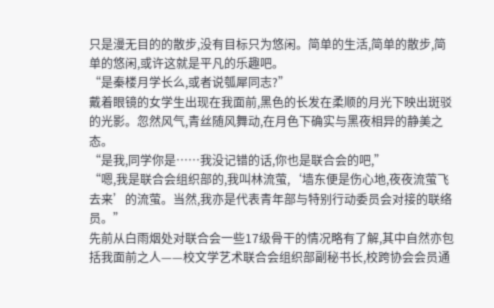只是漫无目的的散步,没有目标只为悠闲。简单的生活,简单的散步,简单的悠闲,或许这就是平凡的乐趣吧。
“是秦楼月学长么,或者说瓠犀同志?”
戴着眼镜的女学生出现在我面前,黑色的长发在柔顺的月光下映出斑驳的光影。忽然风气,青丝随风舞动,在月色下确实与黑夜相异的静美之态。
“是我,同学你是……我没记错的话,你也是联合会的吧,”
“嗯,我是联合会组织部的,我叫林流萤,‘墙东便是伤心地,夜夜流萤飞去来’的流萤。当然,我亦是代表青年部与特别行动委员会对接的联络员。”
先前从白雨烟处对联合会一些17级骨干的情况略有了解,其中自然亦包括我面前之人——校文学艺术联合会组织部副秘书长,校跨协会会员通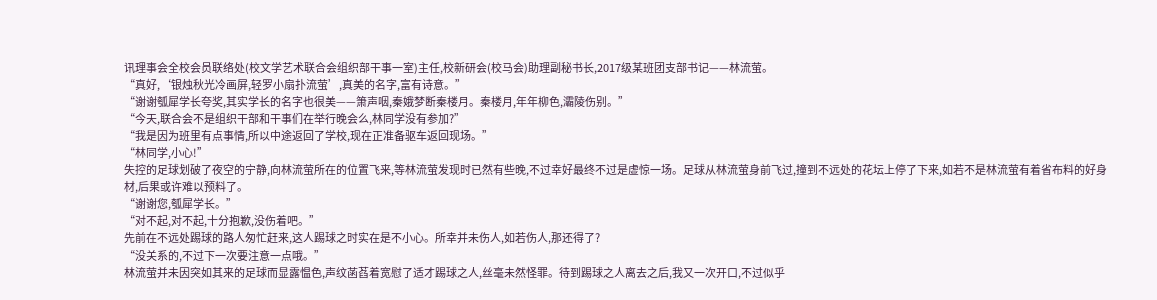讯理事会全校会员联络处(校文学艺术联合会组织部干事一室)主任,校新研会(校马会)助理副秘书长,2017级某班团支部书记——林流萤。
“真好,‘银烛秋光冷画屏,轻罗小扇扑流萤’,真美的名字,富有诗意。”
“谢谢瓠犀学长夸奖,其实学长的名字也很美——箫声咽,秦娥梦断秦楼月。秦楼月,年年柳色,灞陵伤别。”
“今天,联合会不是组织干部和干事们在举行晚会么,林同学没有参加?”
“我是因为班里有点事情,所以中途返回了学校,现在正准备驱车返回现场。”
“林同学,小心!”
失控的足球划破了夜空的宁静,向林流萤所在的位置飞来,等林流萤发现时已然有些晚,不过幸好最终不过是虚惊一场。足球从林流萤身前飞过,撞到不远处的花坛上停了下来,如若不是林流萤有着省布料的好身材,后果或许难以预料了。
“谢谢您,瓠犀学长。”
“对不起,对不起,十分抱歉,没伤着吧。”
先前在不远处踢球的路人匆忙赶来,这人踢球之时实在是不小心。所幸并未伤人,如若伤人,那还得了?
“没关系的,不过下一次要注意一点哦。”
林流萤并未因突如其来的足球而显露愠色,声纹菡萏着宽慰了适才踢球之人,丝毫未然怪罪。待到踢球之人离去之后,我又一次开口,不过似乎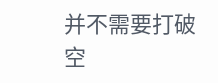并不需要打破空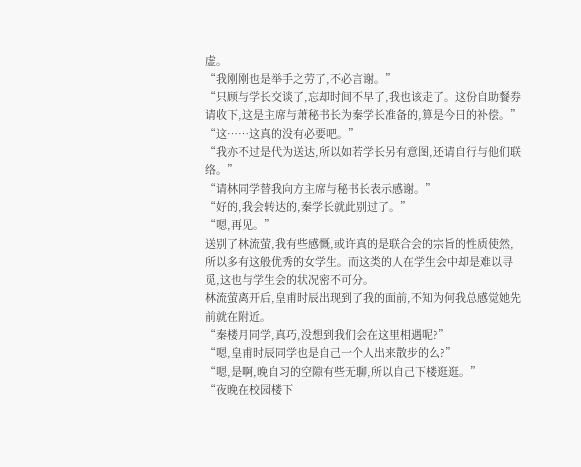虚。
“我刚刚也是举手之劳了,不必言谢。”
“只顾与学长交谈了,忘却时间不早了,我也该走了。这份自助餐券请收下,这是主席与萧秘书长为秦学长准备的,算是今日的补偿。”
“这……这真的没有必要吧。”
“我亦不过是代为送达,所以如若学长另有意图,还请自行与他们联络。”
“请林同学替我向方主席与秘书长表示感谢。”
“好的,我会转达的,秦学长就此别过了。”
“嗯,再见。”
送别了林流萤,我有些感慨,或许真的是联合会的宗旨的性质使然,所以多有这般优秀的女学生。而这类的人在学生会中却是难以寻觅,这也与学生会的状况密不可分。
林流萤离开后,皇甫时辰出现到了我的面前,不知为何我总感觉她先前就在附近。
“秦楼月同学,真巧,没想到我们会在这里相遇呢?”
“嗯,皇甫时辰同学也是自己一个人出来散步的么?”
“嗯,是啊,晚自习的空隙有些无聊,所以自己下楼逛逛。”
“夜晚在校园楼下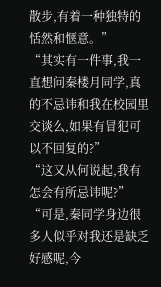散步,有着一种独特的恬然和惬意。”
“其实有一件事,我一直想问秦楼月同学,真的不忌讳和我在校园里交谈么,如果有冒犯可以不回复的?”
“这又从何说起,我有怎会有所忌讳呢?”
“可是,秦同学身边很多人似乎对我还是缺乏好感呢,今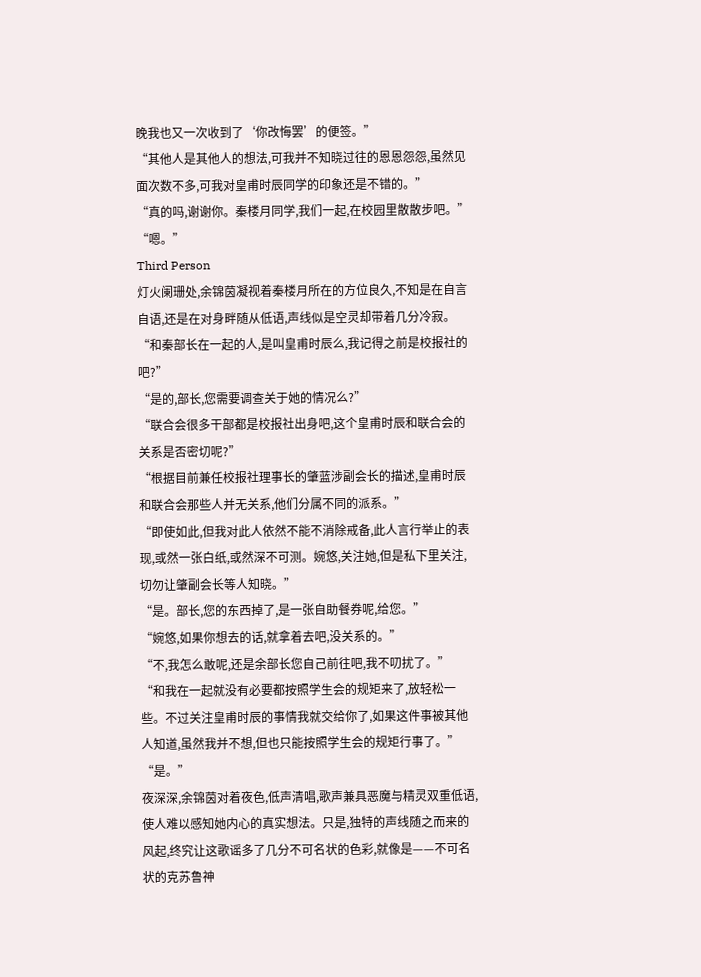晚我也又一次收到了‘你改悔罢’的便签。”
“其他人是其他人的想法,可我并不知晓过往的恩恩怨怨,虽然见面次数不多,可我对皇甫时辰同学的印象还是不错的。”
“真的吗,谢谢你。秦楼月同学,我们一起,在校园里散散步吧。”
“嗯。”
Third Person
灯火阑珊处,余锦茵凝视着秦楼月所在的方位良久,不知是在自言自语,还是在对身畔随从低语,声线似是空灵却带着几分冷寂。
“和秦部长在一起的人,是叫皇甫时辰么,我记得之前是校报社的吧?”
“是的,部长,您需要调查关于她的情况么?”
“联合会很多干部都是校报社出身吧,这个皇甫时辰和联合会的关系是否密切呢?”
“根据目前兼任校报社理事长的肇蓝涉副会长的描述,皇甫时辰和联合会那些人并无关系,他们分属不同的派系。”
“即使如此,但我对此人依然不能不消除戒备,此人言行举止的表现,或然一张白纸,或然深不可测。婉悠,关注她,但是私下里关注,切勿让肇副会长等人知晓。”
“是。部长,您的东西掉了,是一张自助餐券呢,给您。”
“婉悠,如果你想去的话,就拿着去吧,没关系的。”
“不,我怎么敢呢,还是余部长您自己前往吧,我不叨扰了。”
“和我在一起就没有必要都按照学生会的规矩来了,放轻松一些。不过关注皇甫时辰的事情我就交给你了,如果这件事被其他人知道,虽然我并不想,但也只能按照学生会的规矩行事了。”
“是。”
夜深深,余锦茵对着夜色,低声清唱,歌声兼具恶魔与精灵双重低语,使人难以感知她内心的真实想法。只是,独特的声线随之而来的风起,终究让这歌谣多了几分不可名状的色彩,就像是——不可名状的克苏鲁神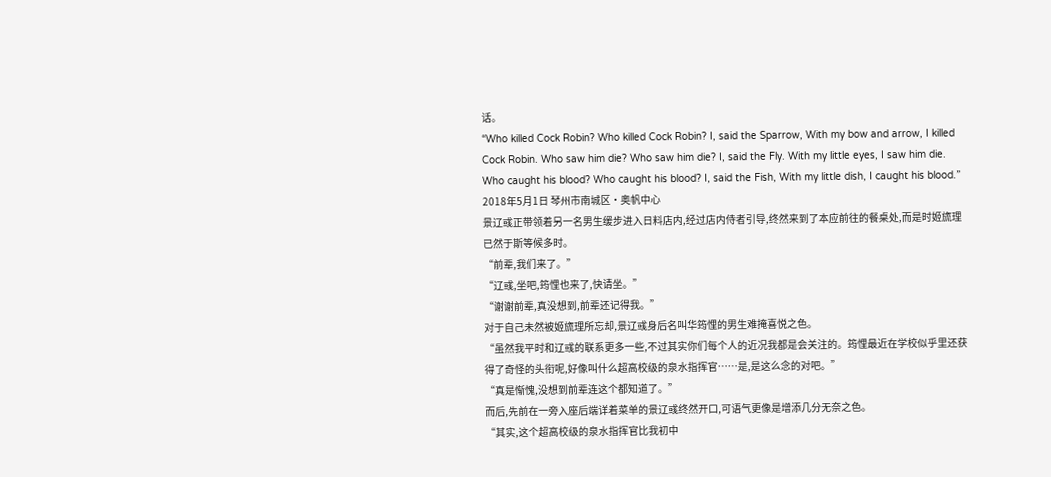话。
“Who killed Cock Robin? Who killed Cock Robin? I, said the Sparrow, With my bow and arrow, I killed Cock Robin. Who saw him die? Who saw him die? I, said the Fly. With my little eyes, I saw him die. Who caught his blood? Who caught his blood? I, said the Fish, With my little dish, I caught his blood.”
2018年5月1日 琴州市南城区·奥帆中心
景辽彧正带领着另一名男生缓步进入日料店内,经过店内侍者引导,终然来到了本应前往的餐桌处,而是时姬旒理已然于斯等候多时。
“前辈,我们来了。”
“辽彧,坐吧,筠悝也来了,快请坐。”
“谢谢前辈,真没想到,前辈还记得我。”
对于自己未然被姬旒理所忘却,景辽彧身后名叫华筠悝的男生难掩喜悦之色。
“虽然我平时和辽彧的联系更多一些,不过其实你们每个人的近况我都是会关注的。筠悝最近在学校似乎里还获得了奇怪的头衔呢,好像叫什么超高校级的泉水指挥官……是,是这么念的对吧。”
“真是惭愧,没想到前辈连这个都知道了。”
而后,先前在一旁入座后端详着菜单的景辽彧终然开口,可语气更像是增添几分无奈之色。
“其实,这个超高校级的泉水指挥官比我初中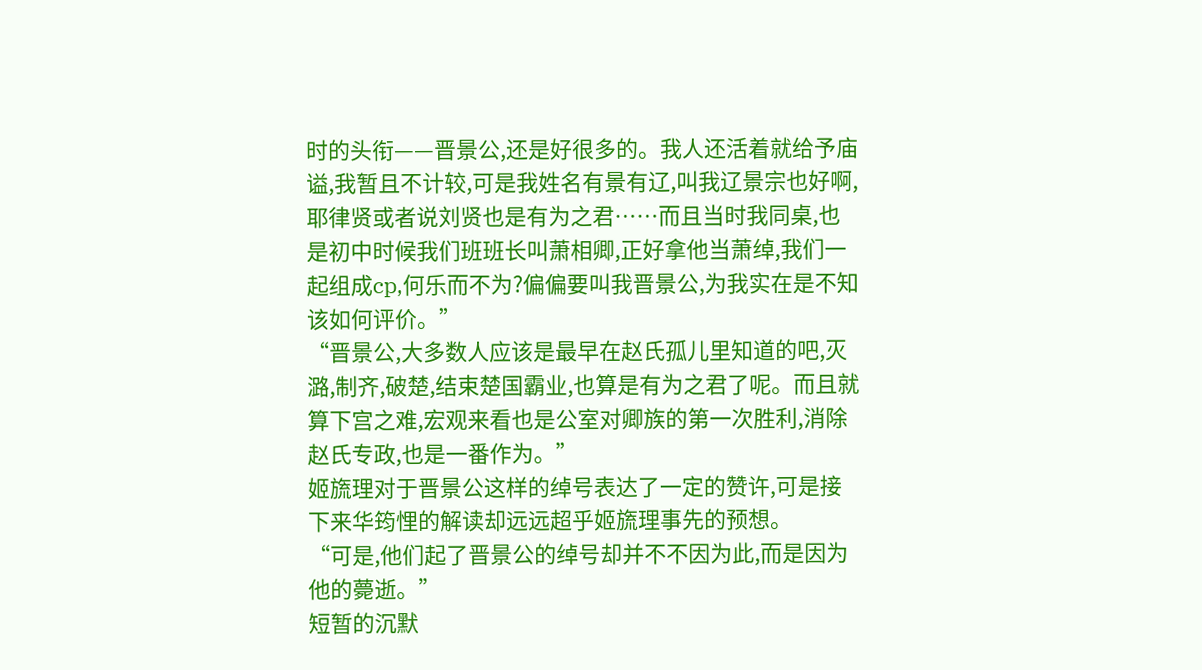时的头衔——晋景公,还是好很多的。我人还活着就给予庙谥,我暂且不计较,可是我姓名有景有辽,叫我辽景宗也好啊,耶律贤或者说刘贤也是有为之君……而且当时我同桌,也是初中时候我们班班长叫萧相卿,正好拿他当萧绰,我们一起组成cp,何乐而不为?偏偏要叫我晋景公,为我实在是不知该如何评价。”
“晋景公,大多数人应该是最早在赵氏孤儿里知道的吧,灭潞,制齐,破楚,结束楚国霸业,也算是有为之君了呢。而且就算下宫之难,宏观来看也是公室对卿族的第一次胜利,消除赵氏专政,也是一番作为。”
姬旒理对于晋景公这样的绰号表达了一定的赞许,可是接下来华筠悝的解读却远远超乎姬旒理事先的预想。
“可是,他们起了晋景公的绰号却并不不因为此,而是因为他的薨逝。”
短暂的沉默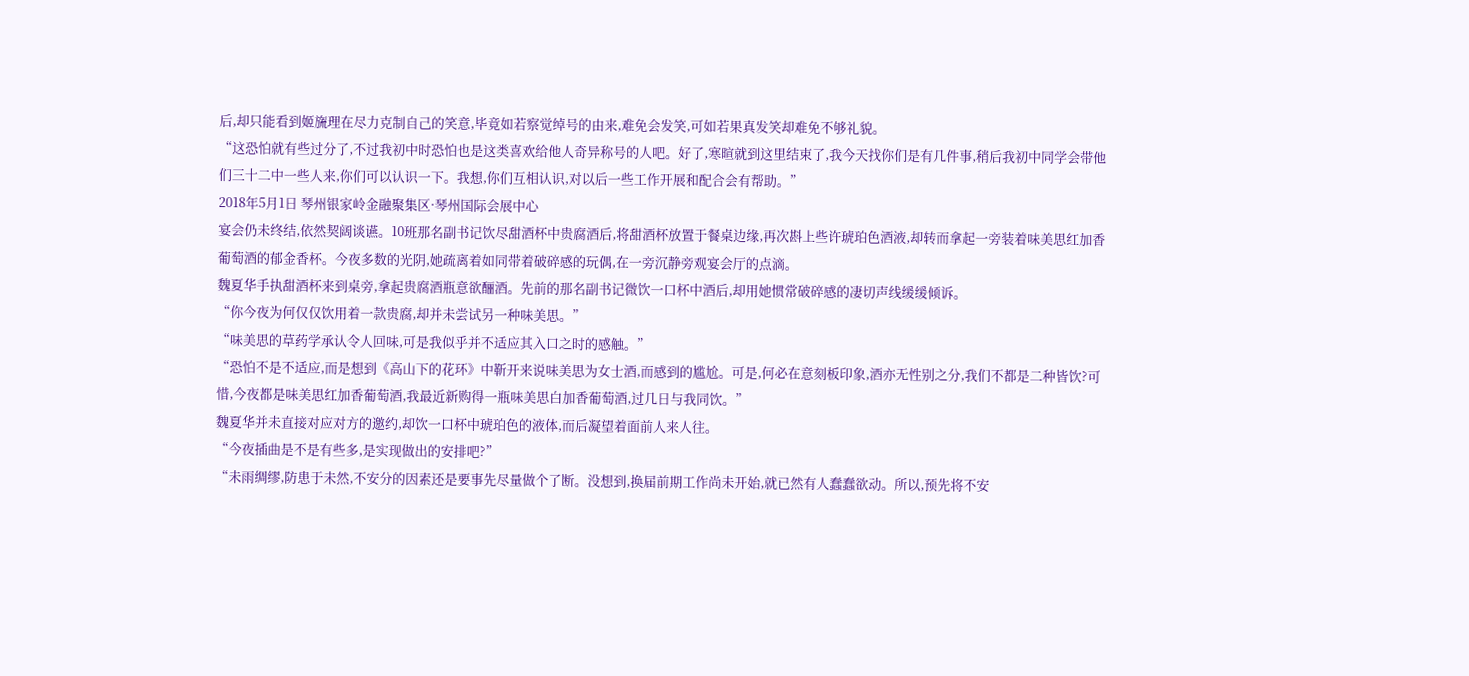后,却只能看到姬旒理在尽力克制自己的笑意,毕竟如若察觉绰号的由来,难免会发笑,可如若果真发笑却难免不够礼貌。
“这恐怕就有些过分了,不过我初中时恐怕也是这类喜欢给他人奇异称号的人吧。好了,寒暄就到这里结束了,我今天找你们是有几件事,稍后我初中同学会带他们三十二中一些人来,你们可以认识一下。我想,你们互相认识,对以后一些工作开展和配合会有帮助。”
2018年5月1日 琴州银家岭金融聚集区·琴州国际会展中心
宴会仍未终结,依然契阔谈䜩。10班那名副书记饮尽甜酒杯中贵腐酒后,将甜酒杯放置于餐桌边缘,再次斟上些许琥珀色酒液,却转而拿起一旁装着味美思红加香葡萄酒的郁金香杯。今夜多数的光阴,她疏离着如同带着破碎感的玩偶,在一旁沉静旁观宴会厅的点滴。
魏夏华手执甜酒杯来到桌旁,拿起贵腐酒瓶意欲酾酒。先前的那名副书记微饮一口杯中酒后,却用她惯常破碎感的凄切声线缓缓倾诉。
“你今夜为何仅仅饮用着一款贵腐,却并未尝试另一种味美思。”
“味美思的草药学承认令人回味,可是我似乎并不适应其入口之时的感触。”
“恐怕不是不适应,而是想到《高山下的花环》中靳开来说味美思为女士酒,而感到的尴尬。可是,何必在意刻板印象,酒亦无性别之分,我们不都是二种皆饮?可惜,今夜都是味美思红加香葡萄酒,我最近新购得一瓶味美思白加香葡萄酒,过几日与我同饮。”
魏夏华并未直接对应对方的邀约,却饮一口杯中琥珀色的液体,而后凝望着面前人来人往。
“今夜插曲是不是有些多,是实现做出的安排吧?”
“未雨绸缪,防患于未然,不安分的因素还是要事先尽量做个了断。没想到,换届前期工作尚未开始,就已然有人蠢蠢欲动。所以,预先将不安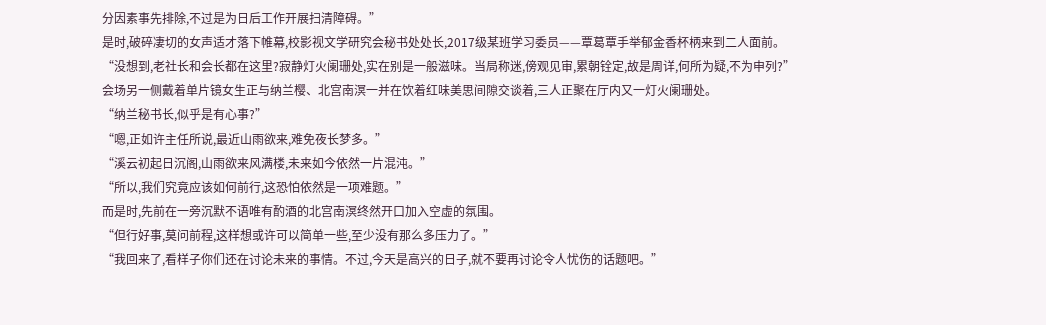分因素事先排除,不过是为日后工作开展扫清障碍。”
是时,破碎凄切的女声适才落下帷幕,校影视文学研究会秘书处处长,2017级某班学习委员——覃葛覃手举郁金香杯柄来到二人面前。
“没想到,老社长和会长都在这里?寂静灯火阑珊处,实在别是一般滋味。当局称迷,傍观见审,累朝铨定,故是周详,何所为疑,不为申列?”
会场另一侧戴着单片镜女生正与纳兰樱、北宫南溟一并在饮着红味美思间隙交谈着,三人正聚在厅内又一灯火阑珊处。
“纳兰秘书长,似乎是有心事?”
“嗯,正如许主任所说,最近山雨欲来,难免夜长梦多。”
“溪云初起日沉阁,山雨欲来风满楼,未来如今依然一片混沌。”
“所以,我们究竟应该如何前行,这恐怕依然是一项难题。”
而是时,先前在一旁沉默不语唯有酌酒的北宫南溟终然开口加入空虚的氛围。
“但行好事,莫问前程,这样想或许可以简单一些,至少没有那么多压力了。”
“我回来了,看样子你们还在讨论未来的事情。不过,今天是高兴的日子,就不要再讨论令人忧伤的话题吧。”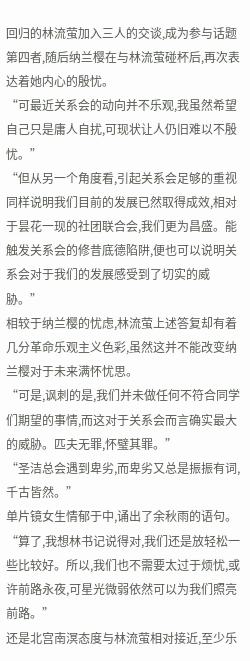回归的林流萤加入三人的交谈,成为参与话题第四者,随后纳兰樱在与林流萤碰杯后,再次表达着她内心的殷忧。
“可最近关系会的动向并不乐观,我虽然希望自己只是庸人自扰,可现状让人仍旧难以不殷忧。”
“但从另一个角度看,引起关系会足够的重视同样说明我们目前的发展已然取得成效,相对于昙花一现的社团联合会,我们更为昌盛。能触发关系会的修昔底德陷阱,便也可以说明关系会对于我们的发展感受到了切实的威胁。”
相较于纳兰樱的忧虑,林流萤上述答复却有着几分革命乐观主义色彩,虽然这并不能改变纳兰樱对于未来满怀忧思。
“可是,讽刺的是,我们并未做任何不符合同学们期望的事情,而这对于关系会而言确实最大的威胁。匹夫无罪,怀璧其罪。”
“圣洁总会遇到卑劣,而卑劣又总是振振有词,千古皆然。”
单片镜女生情郁于中,诵出了余秋雨的语句。
“算了,我想林书记说得对,我们还是放轻松一些比较好。所以,我们也不需要太过于烦忧,或许前路永夜,可星光微弱依然可以为我们照亮前路。”
还是北宫南溟态度与林流萤相对接近,至少乐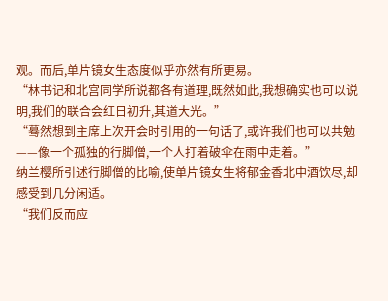观。而后,单片镜女生态度似乎亦然有所更易。
“林书记和北宫同学所说都各有道理,既然如此,我想确实也可以说明,我们的联合会红日初升,其道大光。”
“蓦然想到主席上次开会时引用的一句话了,或许我们也可以共勉——像一个孤独的行脚僧,一个人打着破伞在雨中走着。”
纳兰樱所引述行脚僧的比喻,使单片镜女生将郁金香北中酒饮尽,却感受到几分闲适。
“我们反而应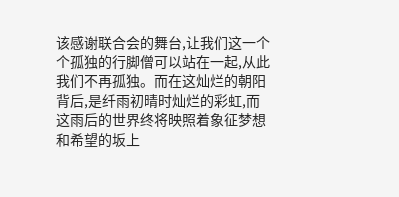该感谢联合会的舞台,让我们这一个个孤独的行脚僧可以站在一起,从此我们不再孤独。而在这灿烂的朝阳背后,是纤雨初晴时灿烂的彩虹,而这雨后的世界终将映照着象征梦想和希望的坂上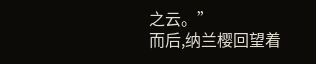之云。”
而后,纳兰樱回望着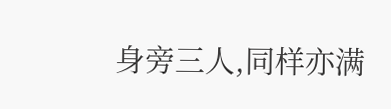身旁三人,同样亦满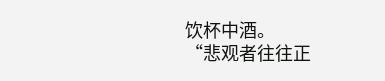饮杯中酒。
“悲观者往往正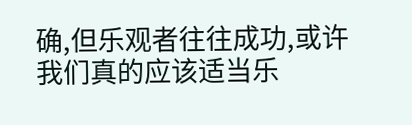确,但乐观者往往成功,或许我们真的应该适当乐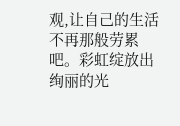观,让自己的生活不再那般劳累吧。彩虹绽放出绚丽的光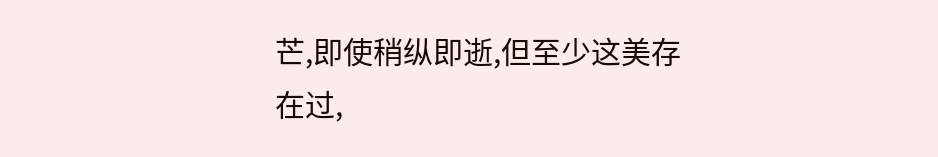芒,即使稍纵即逝,但至少这美存在过,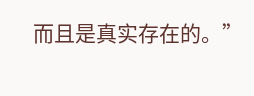而且是真实存在的。”